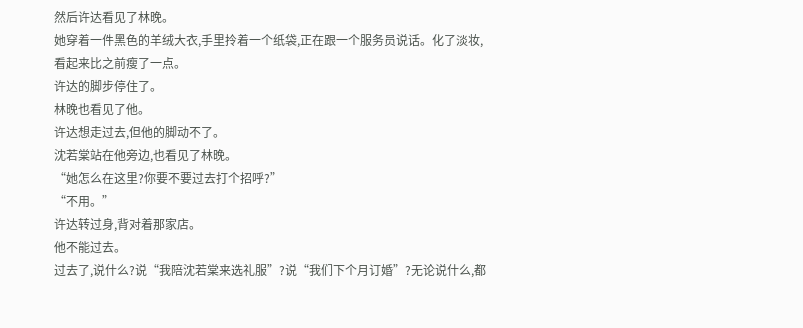然后许达看见了林晚。
她穿着一件黑色的羊绒大衣,手里拎着一个纸袋,正在跟一个服务员说话。化了淡妆,看起来比之前瘦了一点。
许达的脚步停住了。
林晚也看见了他。
许达想走过去,但他的脚动不了。
沈若棠站在他旁边,也看见了林晚。
“她怎么在这里?你要不要过去打个招呼?”
“不用。”
许达转过身,背对着那家店。
他不能过去。
过去了,说什么?说“我陪沈若棠来选礼服”?说“我们下个月订婚”?无论说什么,都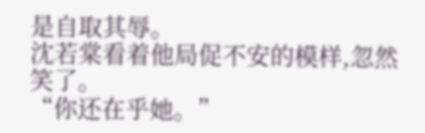是自取其辱。
沈若棠看着他局促不安的模样,忽然笑了。
“你还在乎她。”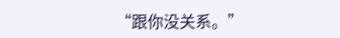“跟你没关系。”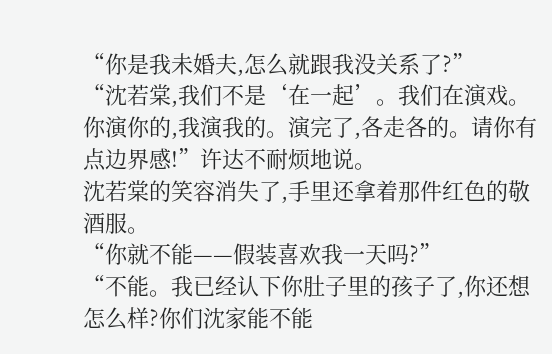“你是我未婚夫,怎么就跟我没关系了?”
“沈若棠,我们不是‘在一起’。我们在演戏。你演你的,我演我的。演完了,各走各的。请你有点边界感!”许达不耐烦地说。
沈若棠的笑容消失了,手里还拿着那件红色的敬酒服。
“你就不能——假装喜欢我一天吗?”
“不能。我已经认下你肚子里的孩子了,你还想怎么样?你们沈家能不能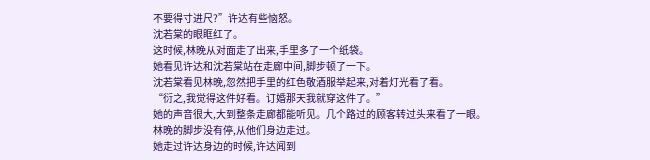不要得寸进尺?”许达有些恼怒。
沈若棠的眼眶红了。
这时候,林晚从对面走了出来,手里多了一个纸袋。
她看见许达和沈若棠站在走廊中间,脚步顿了一下。
沈若棠看见林晚,忽然把手里的红色敬酒服举起来,对着灯光看了看。
“衍之,我觉得这件好看。订婚那天我就穿这件了。”
她的声音很大,大到整条走廊都能听见。几个路过的顾客转过头来看了一眼。
林晚的脚步没有停,从他们身边走过。
她走过许达身边的时候,许达闻到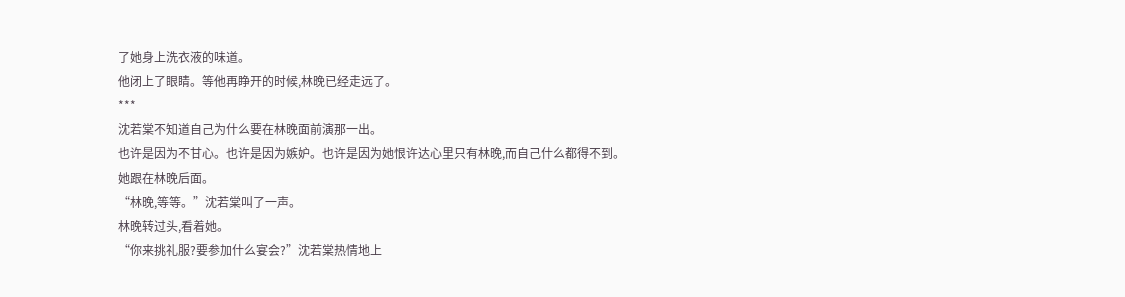了她身上洗衣液的味道。
他闭上了眼睛。等他再睁开的时候,林晚已经走远了。
***
沈若棠不知道自己为什么要在林晚面前演那一出。
也许是因为不甘心。也许是因为嫉妒。也许是因为她恨许达心里只有林晚,而自己什么都得不到。
她跟在林晚后面。
“林晚,等等。”沈若棠叫了一声。
林晚转过头,看着她。
“你来挑礼服?要参加什么宴会?”沈若棠热情地上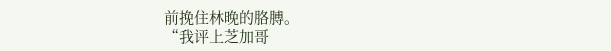前挽住林晚的胳膊。
“我评上芝加哥